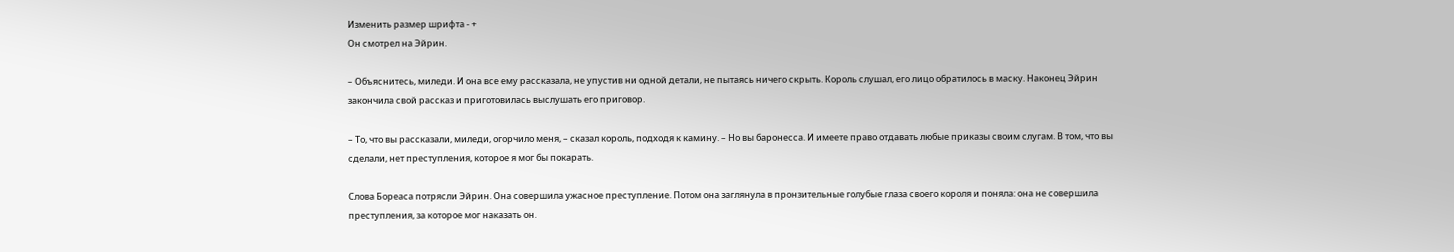Изменить размер шрифта - +
Он смотрел на Эйрин.

– Объяснитесь, миледи. И она все ему рассказала, не упустив ни одной детали, не пытаясь ничего скрыть. Король слушал, его лицо обратилось в маску. Наконец Эйрин закончила свой рассказ и приготовилась выслушать его приговор.

– То, что вы рассказали, миледи, огорчило меня, – сказал король, подходя к камину. – Но вы баронесса. И имеете право отдавать любые приказы своим слугам. В том, что вы сделали, нет преступления, которое я мог бы покарать.

Слова Бореаса потрясли Эйрин. Она совершила ужасное преступление. Потом она заглянула в пронзительные голубые глаза своего короля и поняла: она не совершила преступления, за которое мог наказать он.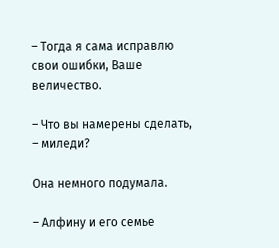– Тогда я сама исправлю свои ошибки, Ваше величество.

– Что вы намерены сделать, – миледи?

Она немного подумала.

– Алфину и его семье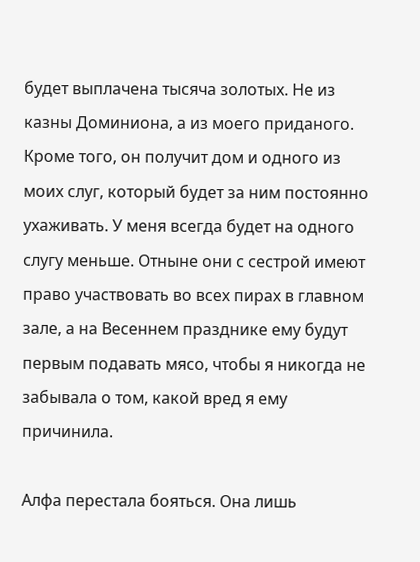будет выплачена тысяча золотых. Не из казны Доминиона, а из моего приданого. Кроме того, он получит дом и одного из моих слуг, который будет за ним постоянно ухаживать. У меня всегда будет на одного слугу меньше. Отныне они с сестрой имеют право участвовать во всех пирах в главном зале, а на Весеннем празднике ему будут первым подавать мясо, чтобы я никогда не забывала о том, какой вред я ему причинила.

Алфа перестала бояться. Она лишь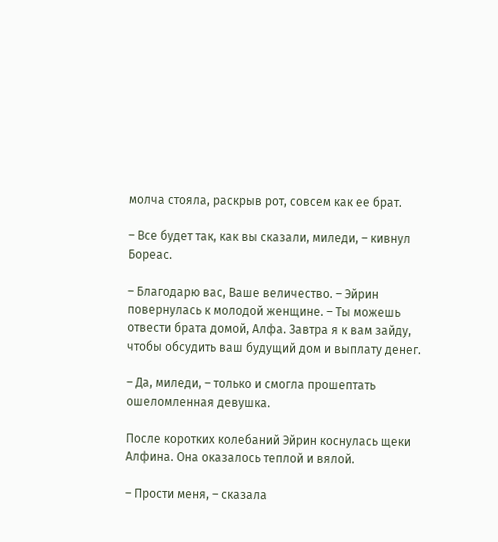молча стояла, раскрыв рот, совсем как ее брат.

– Все будет так, как вы сказали, миледи, – кивнул Бореас.

– Благодарю вас, Ваше величество. – Эйрин повернулась к молодой женщине. – Ты можешь отвести брата домой, Алфа. Завтра я к вам зайду, чтобы обсудить ваш будущий дом и выплату денег.

– Да, миледи, – только и смогла прошептать ошеломленная девушка.

После коротких колебаний Эйрин коснулась щеки Алфина. Она оказалось теплой и вялой.

– Прости меня, – сказала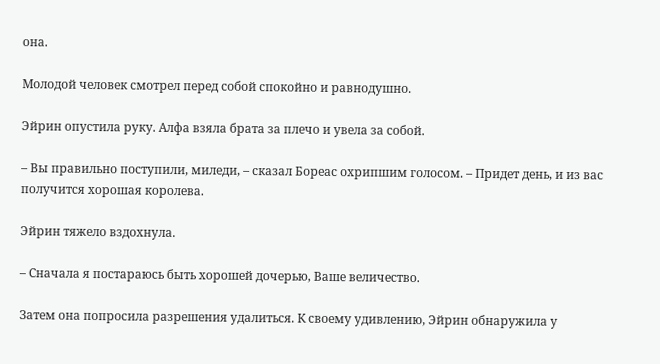она.

Молодой человек смотрел перед собой спокойно и равнодушно.

Эйрин опустила руку. Алфа взяла брата за плечо и увела за собой.

– Вы правильно поступили, миледи, – сказал Бореас охрипшим голосом. – Придет день, и из вас получится хорошая королева.

Эйрин тяжело вздохнула.

– Сначала я постараюсь быть хорошей дочерью, Ваше величество.

Затем она попросила разрешения удалиться. К своему удивлению, Эйрин обнаружила у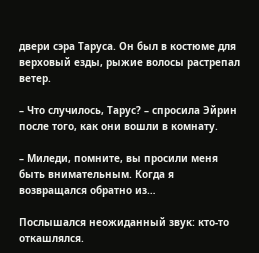двери сэра Таруса. Он был в костюме для верховый езды, рыжие волосы растрепал ветер.

– Что случилось, Тарус? – спросила Эйрин после того, как они вошли в комнату.

– Миледи, помните, вы просили меня быть внимательным. Когда я возвращался обратно из…

Послышался неожиданный звук: кто-то откашлялся.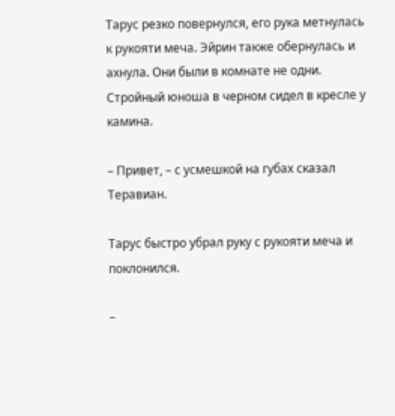Тарус резко повернулся, его рука метнулась к рукояти меча. Эйрин также обернулась и ахнула. Они были в комнате не одни. Стройный юноша в черном сидел в кресле у камина.

– Привет, – с усмешкой на губах сказал Теравиан.

Тарус быстро убрал руку с рукояти меча и поклонился.

–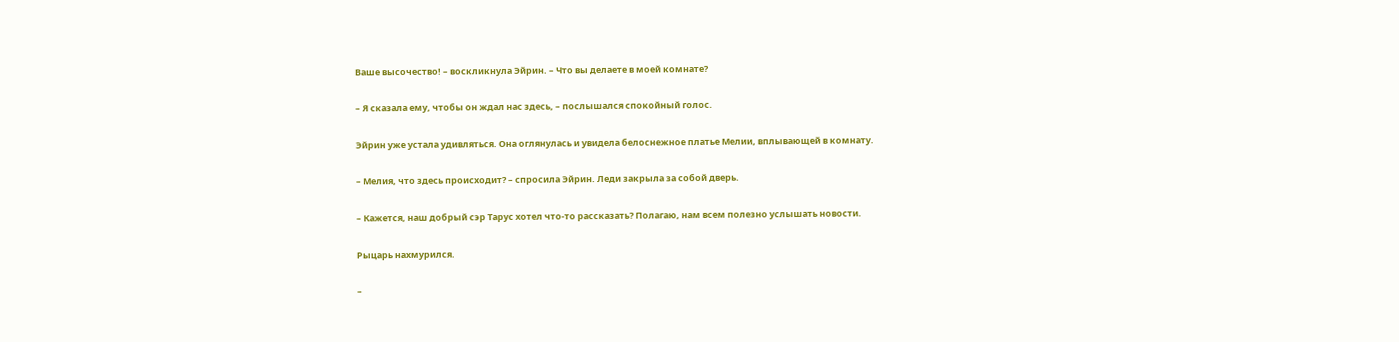Ваше высочество! – воскликнула Эйрин. – Что вы делаете в моей комнате?

– Я сказала ему, чтобы он ждал нас здесь, – послышался спокойный голос.

Эйрин уже устала удивляться. Она оглянулась и увидела белоснежное платье Мелии, вплывающей в комнату.

– Мелия, что здесь происходит? – спросила Эйрин. Леди закрыла за собой дверь.

– Кажется, наш добрый сэр Тарус хотел что-то рассказать? Полагаю, нам всем полезно услышать новости.

Рыцарь нахмурился.

–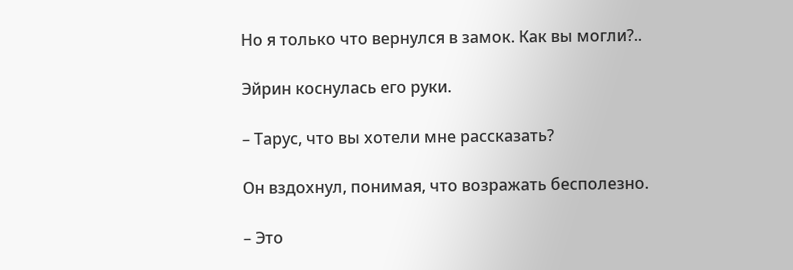Но я только что вернулся в замок. Как вы могли?..

Эйрин коснулась его руки.

– Тарус, что вы хотели мне рассказать?

Он вздохнул, понимая, что возражать бесполезно.

– Это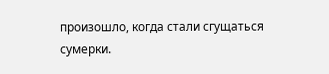произошло, когда стали сгущаться сумерки.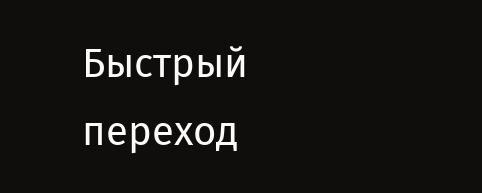Быстрый переход